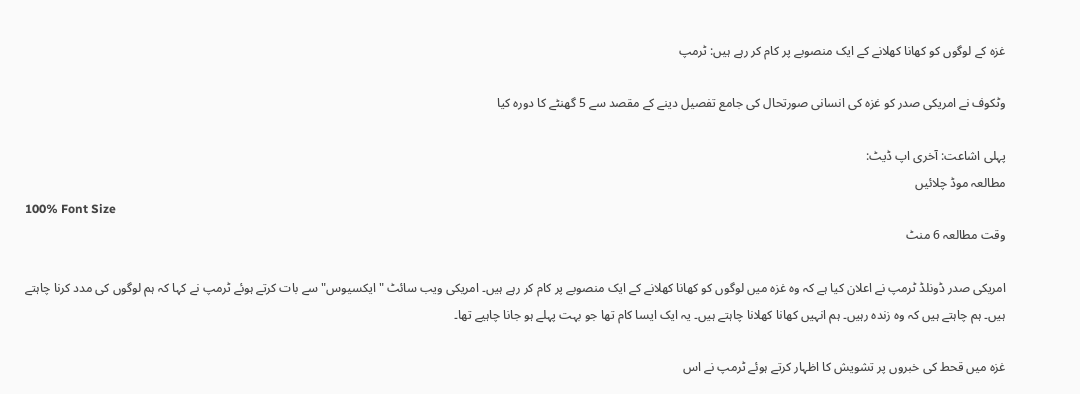غزہ کے لوگوں کو کھانا کھلانے کے ایک منصوبے پر کام کر رہے ہیں: ٹرمپ

وٹکوف نے امریکی صدر کو غزہ کی انسانی صورتحال کی جامع تفصیل دینے کے مقصد سے 5 گھنٹے کا دورہ کیا

پہلی اشاعت: آخری اپ ڈیٹ:
مطالعہ موڈ چلائیں
100% Font Size
وقت مطالعہ 6 منٹ

امریکی صدر ڈونلڈ ٹرمپ نے اعلان کیا ہے کہ وہ غزہ میں لوگوں کو کھانا کھلانے کے ایک منصوبے پر کام کر رہے ہیں۔ امریکی ویب سائٹ "ایکسیوس" سے بات کرتے ہوئے ٹرمپ نے کہا کہ ہم لوگوں کی مدد کرنا چاہتے ہیں۔ ہم چاہتے ہیں کہ وہ زندہ رہیں۔ ہم انہیں کھانا کھلانا چاہتے ہیں۔ یہ ایک ایسا کام تھا جو بہت پہلے ہو جانا چاہیے تھا۔

غزہ میں قحط کی خبروں پر تشویش کا اظہار کرتے ہوئے ٹرمپ نے اس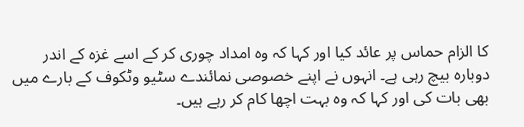کا الزام حماس پر عائد کیا اور کہا کہ وہ امداد چوری کر کے اسے غزہ کے اندر دوبارہ بیچ رہی ہے۔ انہوں نے اپنے خصوصی نمائندے سٹیو وٹکوف کے بارے میں بھی بات کی اور کہا کہ وہ بہت اچھا کام کر رہے ہیں۔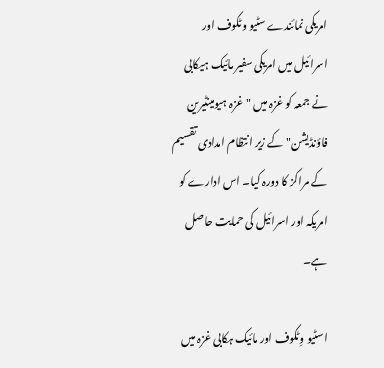امریکی نمائندے سٹیو وٹکوف اور اسرائیل میں امریکی سفیر مائیک ہیکابی نے جمعہ کو غزہ میں "غزہ ہیومینٹیرین فاؤنڈیشن" کے زیر انتظام امدادی تقسیم کے مراکز کا دورہ کیا۔ اس ادارے کو امریکہ اور اسرائیل کی حمایت حاصل ہے۔

اسٹیو وِٹکوف اور مائیک ہکابی غزہ میں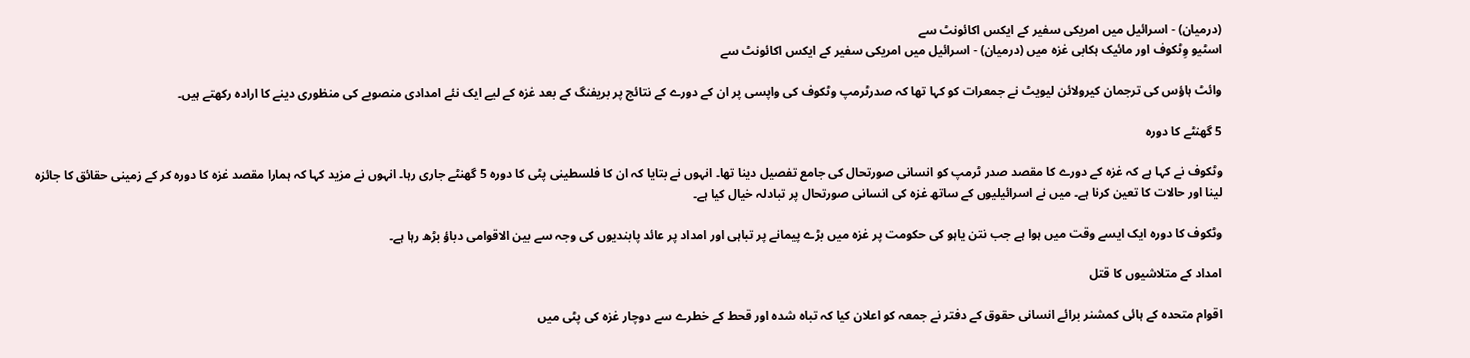(درمیان) - اسرائیل میں امریکی سفیر کے ایکس اکائونٹ سے
اسٹیو وِٹکوف اور مائیک ہکابی غزہ میں (درمیان) - اسرائیل میں امریکی سفیر کے ایکس اکائونٹ سے

وائٹ ہاؤس کی ترجمان کیرولائن لیویٹ نے جمعرات کو کہا تھا کہ صدرٹرمپ وٹکوف کی واپسی پر ان کے دورے کے نتائج پر بریفنگ کے بعد غزہ کے لیے ایک نئے امدادی منصوبے کی منظوری دینے کا ارادہ رکھتے ہیں۔

5 گھنٹے کا دورہ

وٹکوف نے کہا ہے کہ غزہ کے دورے کا مقصد صدر ٹرمپ کو انسانی صورتحال کی جامع تفصیل دینا تھا۔ انہوں نے بتایا کہ ان کا فلسطینی پٹی کا دورہ 5 گھنٹے جاری رہا۔ انہوں نے مزید کہا کہ ہمارا مقصد غزہ کا دورہ کر کے زمینی حقائق کا جائزہ لینا اور حالات کا تعین کرنا ہے۔ میں نے اسرائیلیوں کے ساتھ غزہ کی انسانی صورتحال پر تبادلہ خیال کیا ہے۔

وٹکوف کا دورہ ایک ایسے وقت میں ہوا ہے جب نتن یاہو کی حکومت پر غزہ میں بڑے پیمانے پر تباہی اور امداد پر عائد پابندیوں کی وجہ سے بین الاقوامی دباؤ بڑھ رہا ہے۔

امداد کے متلاشیوں کا قتل

اقوام متحدہ کے ہائی کمشنر برائے انسانی حقوق کے دفتر نے جمعہ کو اعلان کیا کہ تباہ شدہ اور قحط کے خطرے سے دوچار غزہ کی پٹی میں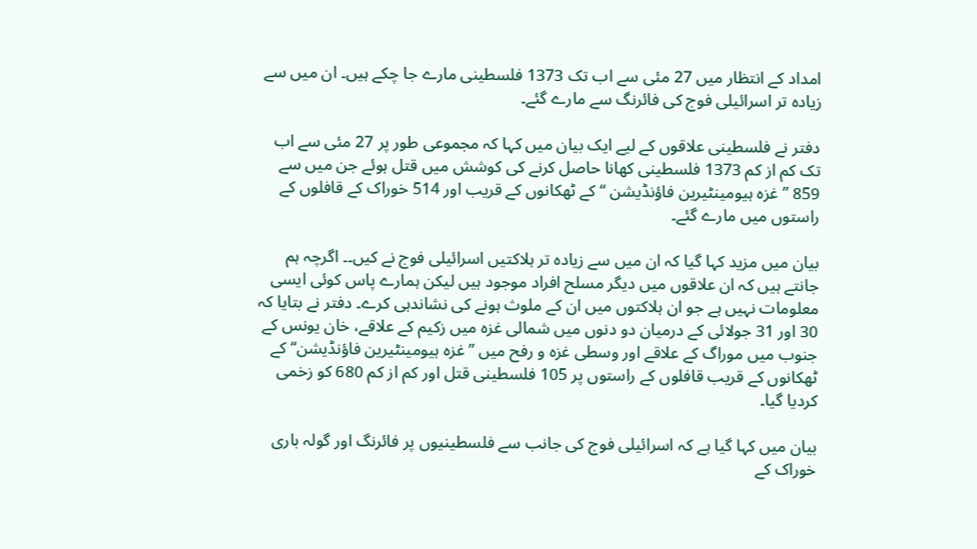امداد کے انتظار میں 27 مئی سے اب تک 1373 فلسطینی مارے جا چکے ہیں۔ ان میں سے زیادہ تر اسرائیلی فوج کی فائرنگ سے مارے گئے۔

دفتر نے فلسطینی علاقوں کے لیے ایک بیان میں کہا کہ مجموعی طور پر 27 مئی سے اب تک کم از کم 1373 فلسطینی کھانا حاصل کرنے کی کوشش میں قتل ہوئے جن میں سے 859 ’’ غزہ ہیومینٹیرین فاؤنڈیشن ‘‘ کے ٹھکانوں کے قریب اور 514 خوراک کے قافلوں کے راستوں میں مارے گئے۔

بیان میں مزید کہا گیا کہ ان میں سے زیادہ تر ہلاکتیں اسرائیلی فوج نے کیں۔۔ اگرچہ ہم جانتے ہیں کہ ان علاقوں میں دیگر مسلح افراد موجود ہیں لیکن ہمارے پاس کوئی ایسی معلومات نہیں ہے جو ان ہلاکتوں میں ان کے ملوث ہونے کی نشاندہی کرے۔ دفتر نے بتایا کہ 30 اور 31 جولائی کے درمیان دو دنوں میں شمالی غزہ میں زکیم کے علاقے، خان یونس کے جنوب میں موراگ کے علاقے اور وسطی غزہ و رفح میں ’’غزہ ہیومینٹیرین فاؤنڈیشن‘‘ کے ٹھکانوں کے قریب قافلوں کے راستوں پر 105 فلسطینی قتل اور کم از کم 680 کو زخمی کردیا گیا۔

بیان میں کہا گیا ہے کہ اسرائیلی فوج کی جانب سے فلسطینیوں پر فائرنگ اور گولہ باری خوراک کے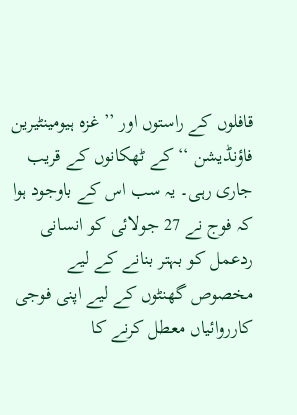قافلوں کے راستوں اور ’’ غزہ ہیومینٹیرین فاؤنڈیشن ‘‘ کے ٹھکانوں کے قریب جاری رہی۔ یہ سب اس کے باوجود ہوا کہ فوج نے 27 جولائی کو انسانی ردعمل کو بہتر بنانے کے لیے مخصوص گھنٹوں کے لیے اپنی فوجی کارروائیاں معطل کرنے کا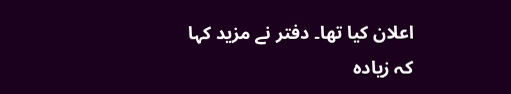اعلان کیا تھا۔ دفتر نے مزید کہا کہ زیادہ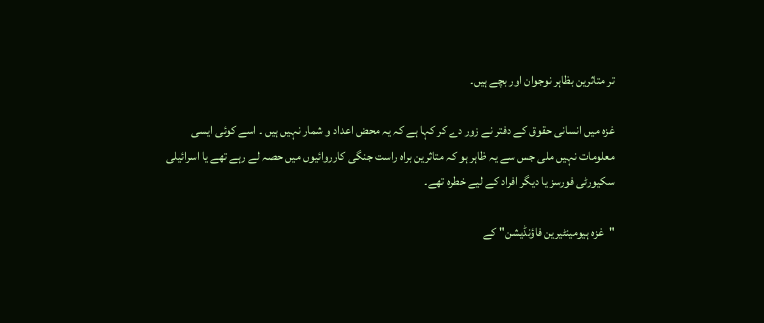تر متاثرین بظاہر نوجوان اور بچے ہیں۔

غزہ میں انسانی حقوق کے دفتر نے زور دے کر کہا ہے کہ یہ محض اعداد و شمار نہیں ہیں ۔ اسے کوئی ایسی معلومات نہیں ملی جس سے یہ ظاہر ہو کہ متاثرین براہ راست جنگی کارروائیوں میں حصہ لے رہے تھے یا اسرائیلی سکیورٹی فورسز یا دیگر افراد کے لیے خطرہ تھے۔

"غزہ ہیومینٹیرین فاؤنڈیشن" کے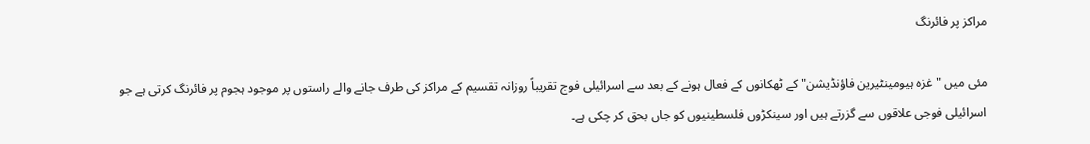مراکز پر فائرنگ

مئی میں "غزہ ہیومینٹیرین فاؤنڈیشن" کے ٹھکانوں کے فعال ہونے کے بعد سے اسرائیلی فوج تقریباً روزانہ تقسیم کے مراکز کی طرف جانے والے راستوں پر موجود ہجوم پر فائرنگ کرتی ہے جو اسرائیلی فوجی علاقوں سے گزرتے ہیں اور سینکڑوں فلسطینیوں کو جاں بحق کر چکی ہے۔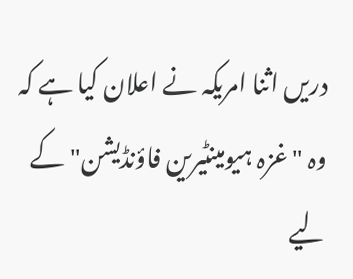دریں اثنا امریکہ نے اعلان کیا ہے کہ وہ "غزہ ہیومینٹیرین فاؤنڈیشن" کے لیے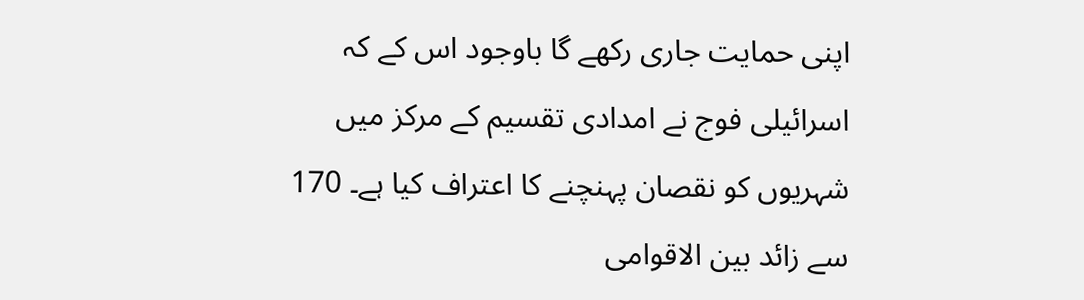اپنی حمایت جاری رکھے گا باوجود اس کے کہ اسرائیلی فوج نے امدادی تقسیم کے مرکز میں شہریوں کو نقصان پہنچنے کا اعتراف کیا ہے۔ 170 سے زائد بین الاقوامی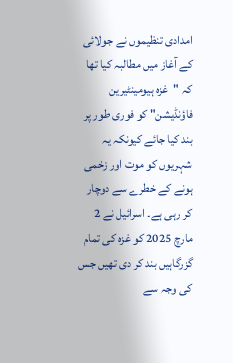امدادی تنظیموں نے جولائی کے آغاز میں مطالبہ کیا تھا کہ "غزہ ہیومینٹیرین فاؤنڈیشن" کو فوری طور پر بند کیا جائے کیونکہ یہ شہریوں کو موت اور زخمی ہونے کے خطرے سے دوچار کر رہی ہے۔ اسرائیل نے 2 مارچ 2025 کو غزہ کی تمام گزرگاہیں بند کر دی تھیں جس کی وجہ سے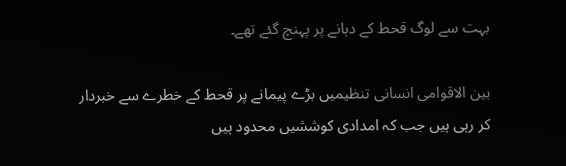بہت سے لوگ قحط کے دہانے پر پہنچ گئے تھے۔

بین الاقوامی انسانی تنظیمیں بڑے پیمانے پر قحط کے خطرے سے خبردار کر رہی ہیں جب کہ امدادی کوششیں محدود ہیں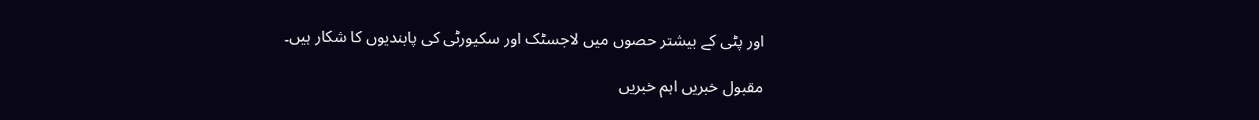اور پٹی کے بیشتر حصوں میں لاجسٹک اور سکیورٹی کی پابندیوں کا شکار ہیں۔

مقبول خبریں اہم خبریں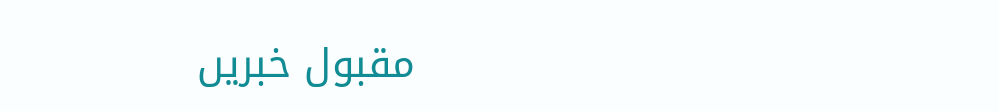مقبول خبریں